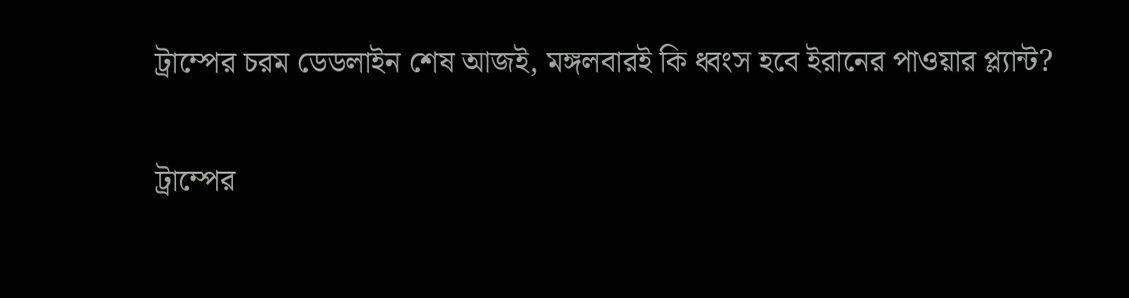ট্রাম্পের চরম ডেডলাইন শেষ আজই, মঙ্গলবারই কি ধ্বংস হবে ইরানের পাওয়ার প্ল্যান্ট?

ট্রাম্পের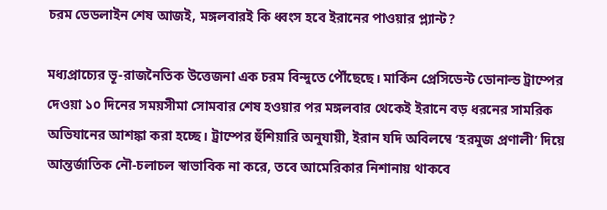চরম ডেডলাইন শেষ আজই, মঙ্গলবারই কি ধ্বংস হবে ইরানের পাওয়ার প্ল্যান্ট?

মধ্যপ্রাচ্যের ভূ-রাজনৈতিক উত্তেজনা এক চরম বিন্দুতে পৌঁছেছে। মার্কিন প্রেসিডেন্ট ডোনাল্ড ট্রাম্পের দেওয়া ১০ দিনের সময়সীমা সোমবার শেষ হওয়ার পর মঙ্গলবার থেকেই ইরানে বড় ধরনের সামরিক অভিযানের আশঙ্কা করা হচ্ছে। ট্রাম্পের হুঁশিয়ারি অনুযায়ী, ইরান যদি অবিলম্বে ‘হরমুজ প্রণালী’ দিয়ে আন্তর্জাতিক নৌ-চলাচল স্বাভাবিক না করে, তবে আমেরিকার নিশানায় থাকবে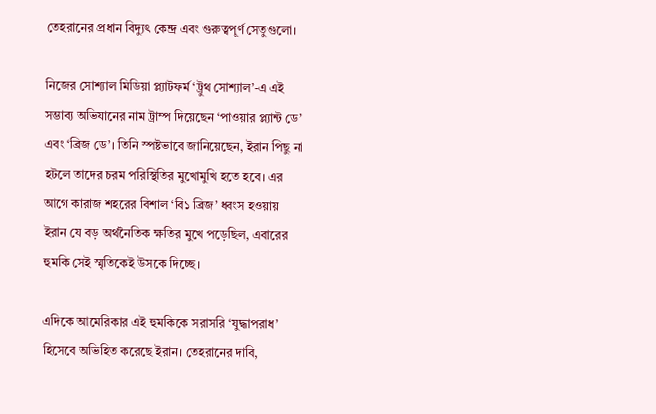তেহরানের প্রধান বিদ্যুৎ কেন্দ্র এবং গুরুত্বপূর্ণ সেতুগুলো।

নিজের সোশ্যাল মিডিয়া প্ল্যাটফর্ম ‘ট্রুথ সোশ্যাল’-এ এই সম্ভাব্য অভিযানের নাম ট্রাম্প দিয়েছেন ‘পাওয়ার প্ল্যান্ট ডে’ এবং ‘ব্রিজ ডে’। তিনি স্পষ্টভাবে জানিয়েছেন, ইরান পিছু না হটলে তাদের চরম পরিস্থিতির মুখোমুখি হতে হবে। এর আগে কারাজ শহরের বিশাল ‘বি১ ব্রিজ’ ধ্বংস হওয়ায় ইরান যে বড় অর্থনৈতিক ক্ষতির মুখে পড়েছিল, এবারের হুমকি সেই স্মৃতিকেই উসকে দিচ্ছে।

এদিকে আমেরিকার এই হুমকিকে সরাসরি ‘যুদ্ধাপরাধ’ হিসেবে অভিহিত করেছে ইরান। তেহরানের দাবি,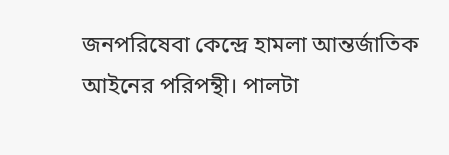জনপরিষেবা কেন্দ্রে হামলা আন্তর্জাতিক আইনের পরিপন্থী। পালটা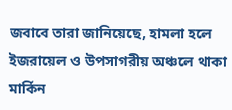জবাবে তারা জানিয়েছে, হামলা হলে ইজরায়েল ও উপসাগরীয় অঞ্চলে থাকা মার্কিন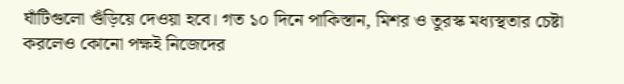ঘাঁটিগুলো গুঁড়িয়ে দেওয়া হবে। গত ১০ দিনে পাকিস্তান, মিশর ও তুরস্ক মধ্যস্থতার চেষ্টা করলেও কোনো পক্ষই নিজেদের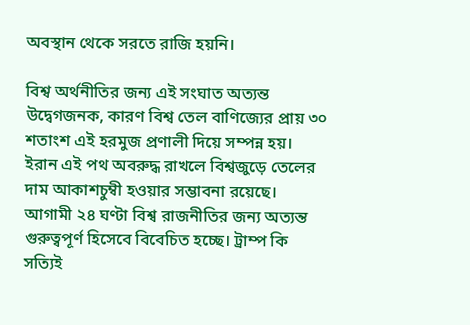অবস্থান থেকে সরতে রাজি হয়নি।

বিশ্ব অর্থনীতির জন্য এই সংঘাত অত্যন্ত উদ্বেগজনক, কারণ বিশ্ব তেল বাণিজ্যের প্রায় ৩০ শতাংশ এই হরমুজ প্রণালী দিয়ে সম্পন্ন হয়। ইরান এই পথ অবরুদ্ধ রাখলে বিশ্বজুড়ে তেলের দাম আকাশচুম্বী হওয়ার সম্ভাবনা রয়েছে। আগামী ২৪ ঘণ্টা বিশ্ব রাজনীতির জন্য অত্যন্ত গুরুত্বপূর্ণ হিসেবে বিবেচিত হচ্ছে। ট্রাম্প কি সত্যিই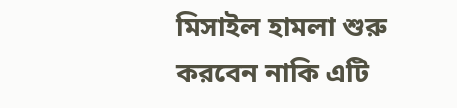মিসাইল হামলা শুরু করবেন নাকি এটি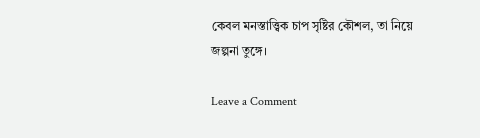কেবল মনস্তাত্ত্বিক চাপ সৃষ্টির কৌশল, তা নিয়ে জল্পনা তুঙ্গে।

Leave a Comment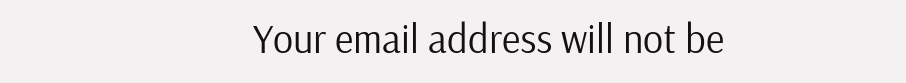Your email address will not be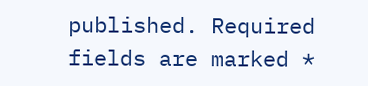published. Required fields are marked *